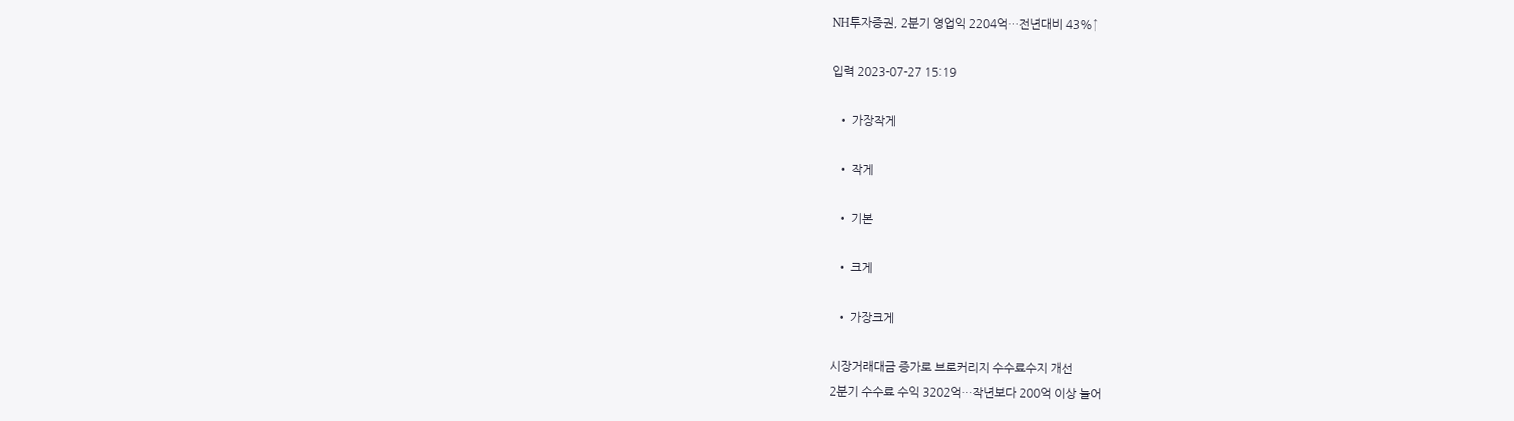NH투자증권, 2분기 영업익 2204억…전년대비 43%↑

입력 2023-07-27 15:19

  • 가장작게

  • 작게

  • 기본

  • 크게

  • 가장크게

시장거래대금 증가로 브로커리지 수수료수지 개선
2분기 수수료 수익 3202억…작년보다 200억 이상 늘어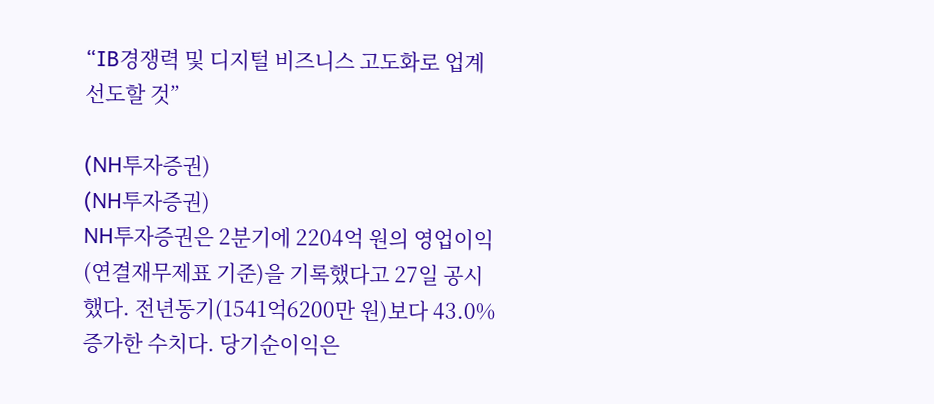“IB경쟁력 및 디지털 비즈니스 고도화로 업계 선도할 것”

(NH투자증권)
(NH투자증권)
NH투자증권은 2분기에 2204억 원의 영업이익(연결재무제표 기준)을 기록했다고 27일 공시했다. 전년동기(1541억6200만 원)보다 43.0% 증가한 수치다. 당기순이익은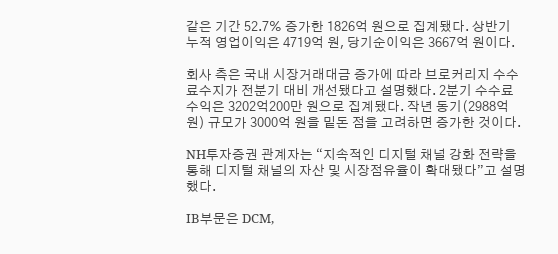같은 기간 52.7% 증가한 1826억 원으로 집계됐다. 상반기 누적 영업이익은 4719억 원, 당기순이익은 3667억 원이다.

회사 측은 국내 시장거래대금 증가에 따라 브로커리지 수수료수지가 전분기 대비 개선됐다고 설명했다. 2분기 수수료 수익은 3202억200만 원으로 집계됐다. 작년 동기(2988억 원) 규모가 3000억 원을 밑돈 점을 고려하면 증가한 것이다.

NH투자증권 관계자는 “지속적인 디지털 채널 강화 전략을 통해 디지털 채널의 자산 및 시장점유율이 확대됐다”고 설명했다.

IB부문은 DCM,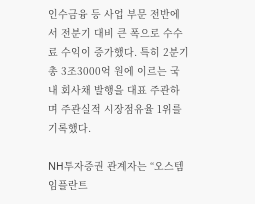인수금융 등 사업 부문 전반에서 전분기 대비 큰 폭으로 수수료 수익이 증가했다. 특히 2분기 총 3조3000억 원에 이르는 국내 회사채 발행을 대표 주관하며 주관실적 시장점유율 1위를 기록했다.

NH투자증권 관계자는 “오스템임플란트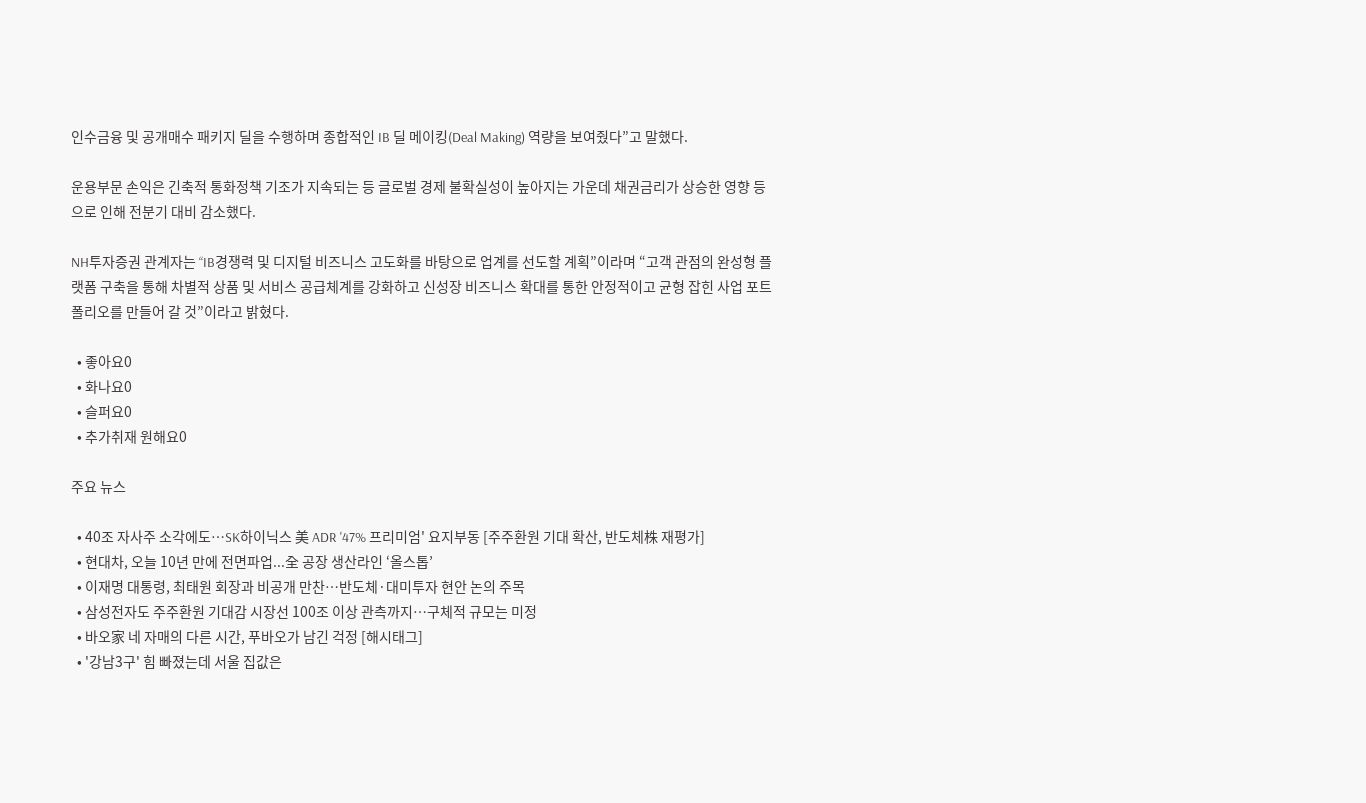인수금융 및 공개매수 패키지 딜을 수행하며 종합적인 IB 딜 메이킹(Deal Making) 역량을 보여줬다”고 말했다.

운용부문 손익은 긴축적 통화정책 기조가 지속되는 등 글로벌 경제 불확실성이 높아지는 가운데 채권금리가 상승한 영향 등으로 인해 전분기 대비 감소했다.

NH투자증권 관계자는 “IB경쟁력 및 디지털 비즈니스 고도화를 바탕으로 업계를 선도할 계획”이라며 “고객 관점의 완성형 플랫폼 구축을 통해 차별적 상품 및 서비스 공급체계를 강화하고 신성장 비즈니스 확대를 통한 안정적이고 균형 잡힌 사업 포트폴리오를 만들어 갈 것”이라고 밝혔다.

  • 좋아요0
  • 화나요0
  • 슬퍼요0
  • 추가취재 원해요0

주요 뉴스

  • 40조 자사주 소각에도…SK하이닉스 美 ADR '47% 프리미엄' 요지부동 [주주환원 기대 확산, 반도체株 재평가]
  • 현대차, 오늘 10년 만에 전면파업...全 공장 생산라인 ‘올스톱’
  • 이재명 대통령, 최태원 회장과 비공개 만찬…반도체·대미투자 현안 논의 주목
  • 삼성전자도 주주환원 기대감 시장선 100조 이상 관측까지…구체적 규모는 미정
  • 바오家 네 자매의 다른 시간, 푸바오가 남긴 걱정 [해시태그]
  • '강남3구' 힘 빠졌는데 서울 집값은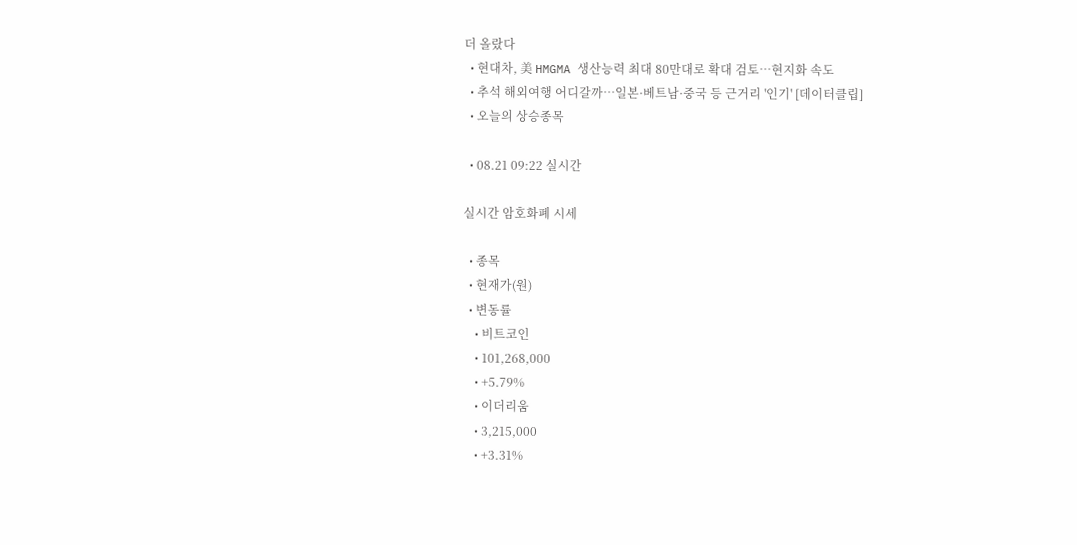더 올랐다
  • 현대차, 美 HMGMA 생산능력 최대 80만대로 확대 검토…현지화 속도
  • 추석 해외여행 어디갈까…일본·베트남·중국 등 근거리 '인기' [데이터클립]
  • 오늘의 상승종목

  • 08.21 09:22 실시간

실시간 암호화폐 시세

  • 종목
  • 현재가(원)
  • 변동률
    • 비트코인
    • 101,268,000
    • +5.79%
    • 이더리움
    • 3,215,000
    • +3.31%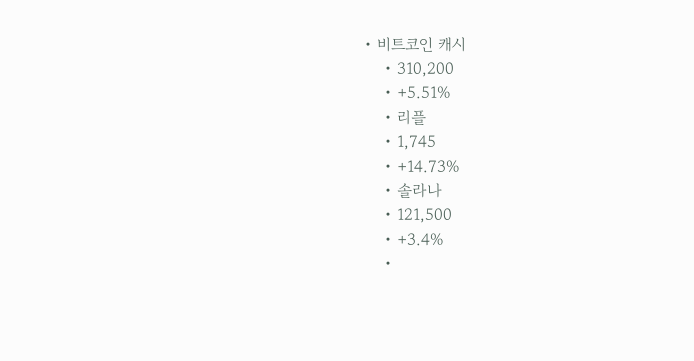• 비트코인 캐시
    • 310,200
    • +5.51%
    • 리플
    • 1,745
    • +14.73%
    • 솔라나
    • 121,500
    • +3.4%
    •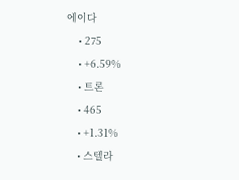에이다
    • 275
    • +6.59%
    • 트론
    • 465
    • +1.31%
    • 스텔라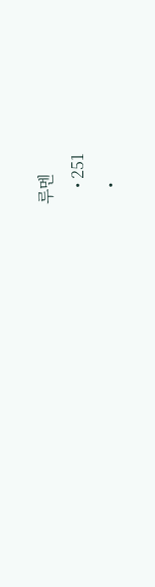루멘
    • 251
    •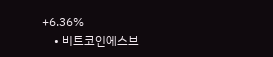+6.36%
    • 비트코인에스브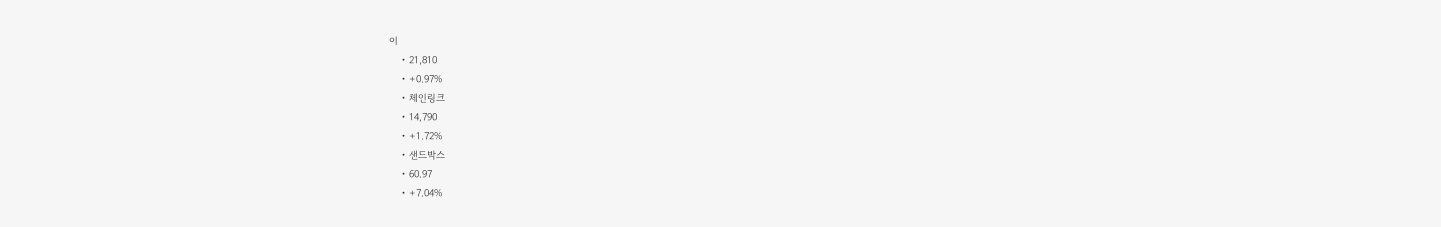이
    • 21,810
    • +0.97%
    • 체인링크
    • 14,790
    • +1.72%
    • 샌드박스
    • 60.97
    • +7.04%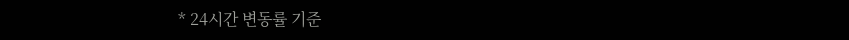* 24시간 변동률 기준